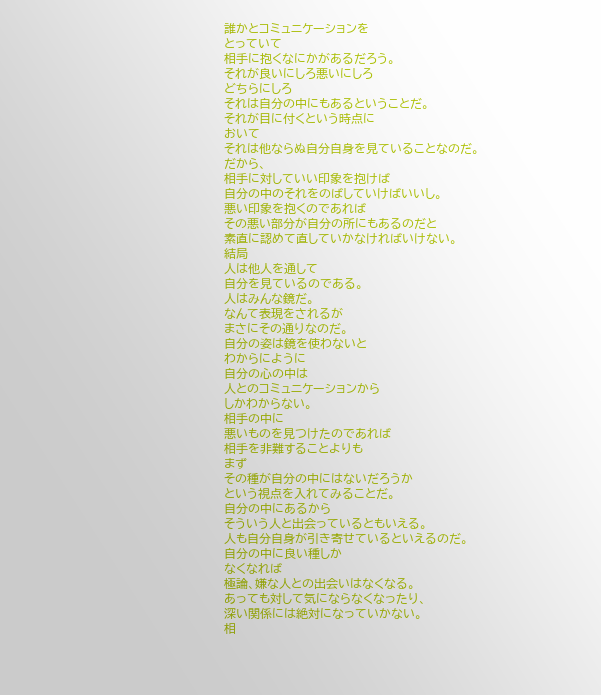誰かとコミュニケーションを
とっていて
相手に抱くなにかがあるだろう。
それが良いにしろ悪いにしろ
どちらにしろ
それは自分の中にもあるということだ。
それが目に付くという時点に
おいて
それは他ならぬ自分自身を見ていることなのだ。
だから、
相手に対していい印象を抱けば
自分の中のそれをのばしていけばいいし。
悪い印象を抱くのであれば
その悪い部分が自分の所にもあるのだと
素直に認めて直していかなければいけない。
結局
人は他人を通して
自分を見ているのである。
人はみんな鏡だ。
なんて表現をされるが
まさにその通りなのだ。
自分の姿は鏡を使わないと
わからにように
自分の心の中は
人とのコミュニケーションから
しかわからない。
相手の中に
悪いものを見つけたのであれば
相手を非難することよりも
まず
その種が自分の中にはないだろうか
という視点を入れてみることだ。
自分の中にあるから
そういう人と出会っているともいえる。
人も自分自身が引き寄せているといえるのだ。
自分の中に良い種しか
なくなれば
極論、嫌な人との出会いはなくなる。
あっても対して気にならなくなったり、
深い関係には絶対になっていかない。
相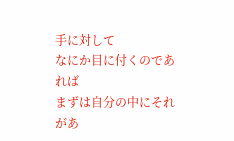手に対して
なにか目に付くのであれば
まずは自分の中にそれがあ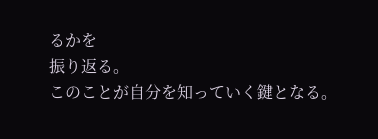るかを
振り返る。
このことが自分を知っていく鍵となる。